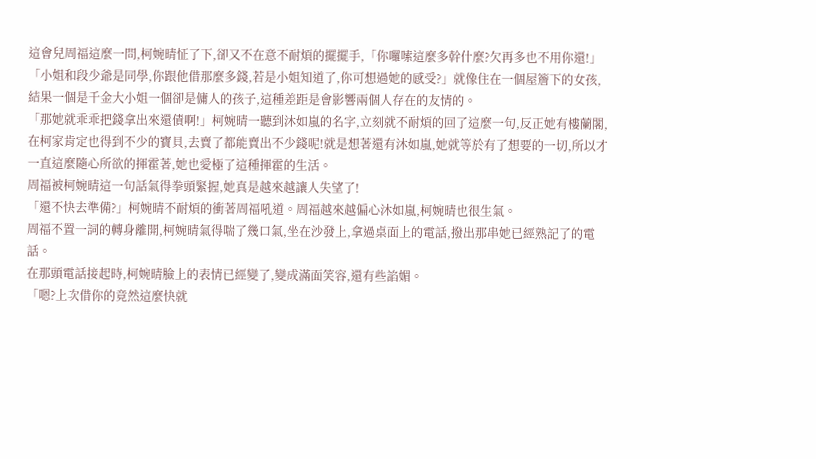這會兒周福這麼一問,柯婉晴怔了下,卻又不在意不耐煩的擺擺手,「你囉嗦這麼多幹什麼?欠再多也不用你還!」
「小姐和段少爺是同學,你跟他借那麼多錢,若是小姐知道了,你可想過她的感受?」就像住在一個屋簷下的女孩,結果一個是千金大小姐一個卻是傭人的孩子,這種差距是會影響兩個人存在的友情的。
「那她就乖乖把錢拿出來還債啊!」柯婉晴一聽到沐如嵐的名字,立刻就不耐煩的回了這麼一句,反正她有樓蘭閣,在柯家肯定也得到不少的寶貝,去賣了都能賣出不少錢呢!就是想著還有沐如嵐,她就等於有了想要的一切,所以才一直這麼隨心所欲的揮霍著,她也愛極了這種揮霍的生活。
周福被柯婉晴這一句話氣得拳頭緊握,她真是越來越讓人失望了!
「還不快去準備?」柯婉晴不耐煩的衝著周福吼道。周福越來越偏心沐如嵐,柯婉晴也很生氣。
周福不置一詞的轉身離開,柯婉晴氣得喘了幾口氣,坐在沙發上,拿過桌面上的電話,撥出那串她已經熟記了的電話。
在那頭電話接起時,柯婉晴臉上的表情已經變了,變成滿面笑容,還有些諂媚。
「嗯?上次借你的竟然這麼快就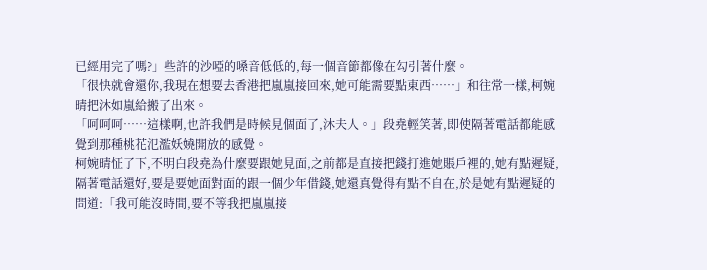已經用完了嗎?」些許的沙啞的嗓音低低的,每一個音節都像在勾引著什麼。
「很快就會還你,我現在想要去香港把嵐嵐接回來,她可能需要點東西……」和往常一樣,柯婉晴把沐如嵐給搬了出來。
「呵呵呵……這樣啊,也許我們是時候見個面了,沐夫人。」段堯輕笑著,即使隔著電話都能感覺到那種桃花氾濫妖嬈開放的感覺。
柯婉晴怔了下,不明白段堯為什麼要跟她見面,之前都是直接把錢打進她賬戶裡的,她有點遲疑,隔著電話還好,要是要她面對面的跟一個少年借錢,她還真覺得有點不自在,於是她有點遲疑的問道:「我可能沒時間,要不等我把嵐嵐接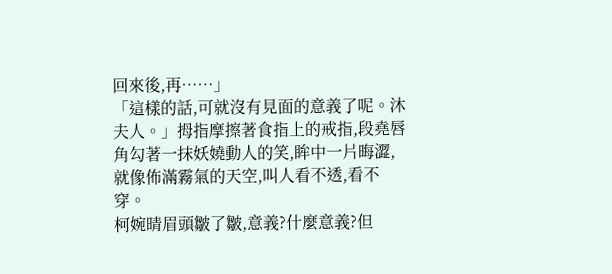回來後,再……」
「這樣的話,可就沒有見面的意義了呢。沐夫人。」拇指摩擦著食指上的戒指,段堯唇角勾著一抹妖嬈動人的笑,眸中一片晦澀,就像佈滿霧氣的天空,叫人看不透,看不穿。
柯婉晴眉頭皺了皺,意義?什麼意義?但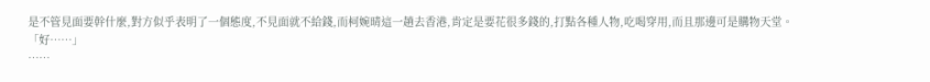是不管見面要幹什麼,對方似乎表明了一個態度,不見面就不給錢,而柯婉晴這一趟去香港,肯定是要花很多錢的,打點各種人物,吃喝穿用,而且那邊可是購物天堂。
「好……」
……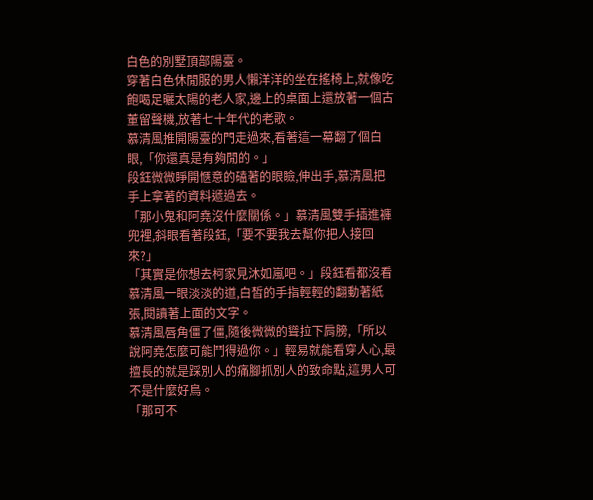白色的別墅頂部陽臺。
穿著白色休閒服的男人懶洋洋的坐在搖椅上,就像吃飽喝足曬太陽的老人家,邊上的桌面上還放著一個古董留聲機,放著七十年代的老歌。
慕清風推開陽臺的門走過來,看著這一幕翻了個白眼,「你還真是有夠閒的。」
段鈺微微睜開愜意的磕著的眼瞼,伸出手,慕清風把手上拿著的資料遞過去。
「那小鬼和阿堯沒什麼關係。」慕清風雙手插進褲兜裡,斜眼看著段鈺,「要不要我去幫你把人接回來?」
「其實是你想去柯家見沐如嵐吧。」段鈺看都沒看慕清風一眼淡淡的道,白皙的手指輕輕的翻動著紙張,閱讀著上面的文字。
慕清風唇角僵了僵,隨後微微的聳拉下肩膀,「所以說阿堯怎麼可能鬥得過你。」輕易就能看穿人心,最擅長的就是踩別人的痛腳抓別人的致命點,這男人可不是什麼好鳥。
「那可不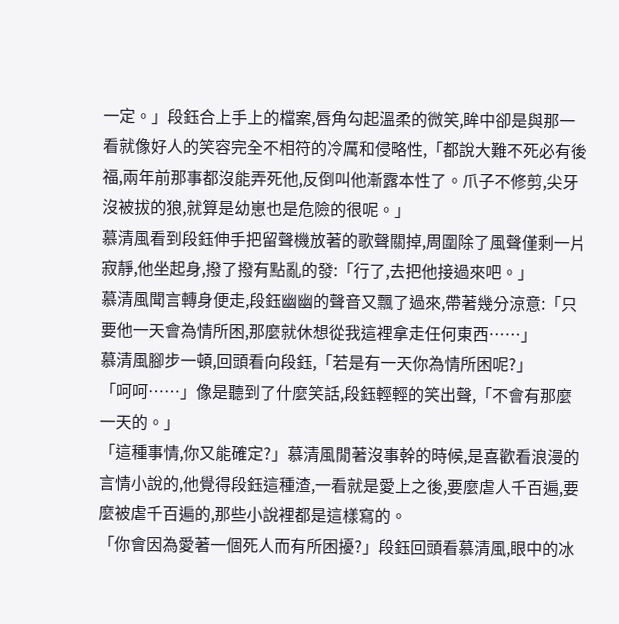一定。」段鈺合上手上的檔案,唇角勾起溫柔的微笑,眸中卻是與那一看就像好人的笑容完全不相符的冷厲和侵略性,「都說大難不死必有後福,兩年前那事都沒能弄死他,反倒叫他漸露本性了。爪子不修剪,尖牙沒被拔的狼,就算是幼崽也是危險的很呢。」
慕清風看到段鈺伸手把留聲機放著的歌聲關掉,周圍除了風聲僅剩一片寂靜,他坐起身,撥了撥有點亂的發:「行了,去把他接過來吧。」
慕清風聞言轉身便走,段鈺幽幽的聲音又飄了過來,帶著幾分涼意:「只要他一天會為情所困,那麼就休想從我這裡拿走任何東西……」
慕清風腳步一頓,回頭看向段鈺,「若是有一天你為情所困呢?」
「呵呵……」像是聽到了什麼笑話,段鈺輕輕的笑出聲,「不會有那麼一天的。」
「這種事情,你又能確定?」慕清風閒著沒事幹的時候,是喜歡看浪漫的言情小說的,他覺得段鈺這種渣,一看就是愛上之後,要麼虐人千百遍,要麼被虐千百遍的,那些小說裡都是這樣寫的。
「你會因為愛著一個死人而有所困擾?」段鈺回頭看慕清風,眼中的冰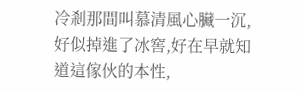冷剎那間叫慕清風心臟一沉,好似掉進了冰窖,好在早就知道這傢伙的本性,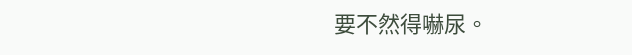要不然得嚇尿。